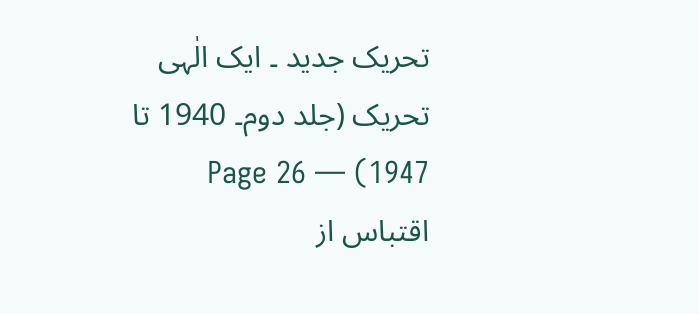تحریک جدید ۔ ایک الٰہی تحریک (جلد دوم۔ 1940 تا 1947) — Page 26
اقتباس از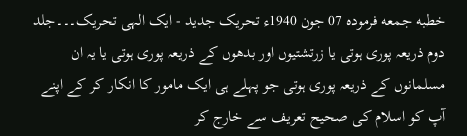خطبه جمعه فرموده 07 جون 1940ء تحریک جدید - ایک الہی تحریک۔۔۔جلد دوم ذریعہ پوری ہوتی یا زرتشتیوں اور بدھوں کے ذریعہ پوری ہوتی یا یہ ان مسلمانوں کے ذریعہ پوری ہوتی جو پہلے ہی ایک مامور کا انکار کر کے اپنے آپ کو اسلام کی صحیح تعریف سے خارج کر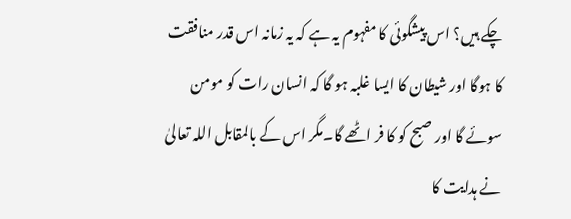چکے ہیں؟ اس پیشگوئی کا مفہوم یہ ہے کہ یہ زمانہ اس قدر منافقت کا ہوگا اور شیطان کا ایسا غلبہ ہو گا کہ انسان رات کو مومن سوئے گا اور صبح کو کا فر اٹھے گا۔مگر اس کے بالمقابل اللہ تعالیٰ نے ہدایت کا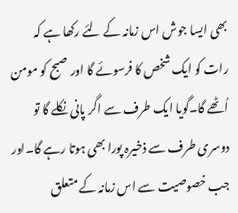بھی ایسا جوش اس زمانہ کے لئے رکھا ہے کہ رات کو ایک شخص کا فرسوئے گا اور صبح کو مومن اُٹھے گا۔گویا ایک طرف سے اگر پانی نکلے گا تو دوسری طرف سے ذخیرہ پورا بھی ہوتا رہے گا۔اور جب خصوصیت سے اس زمانہ کے متعلق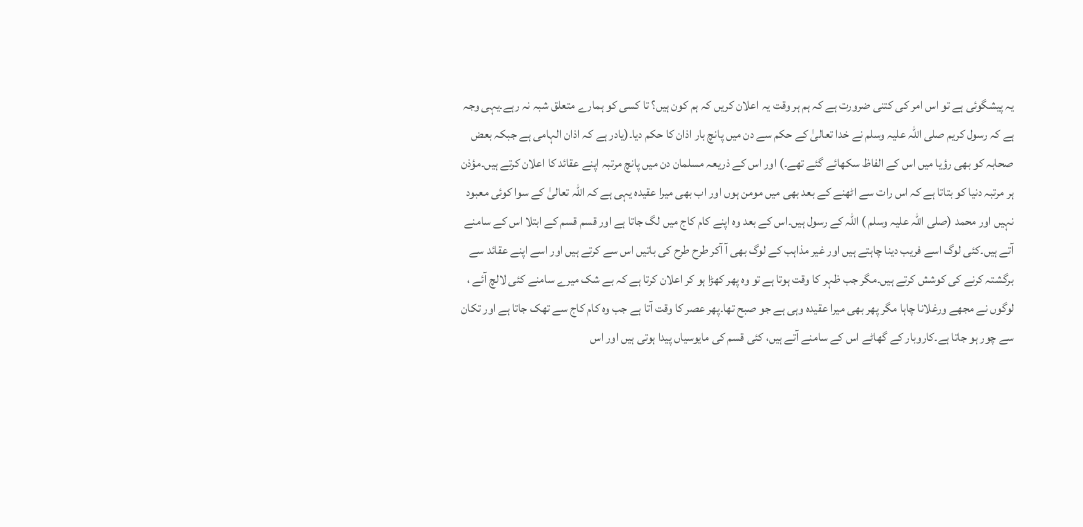یہ پیشگوئی ہے تو اس امر کی کتنی ضرورت ہے کہ ہم ہر وقت یہ اعلان کریں کہ ہم کون ہیں؟ تا کسی کو ہمارے متعلق شبہ نہ رہے۔یہی وجہ ہے کہ رسول کریم صلی اللہ علیہ وسلم نے خدا تعالیٰ کے حکم سے دن میں پانچ بار اذان کا حکم دیا۔(یادر ہے کہ اذان الہامی ہے جبکہ بعض صحابہ کو بھی رؤیا میں اس کے الفاظ سکھائے گئے تھے۔) اور اس کے ذریعہ مسلمان دن میں پانچ مرتبہ اپنے عقائد کا اعلان کرتے ہیں۔مؤذن ہر مرتبہ دنیا کو بتاتا ہے کہ اس رات سے اٹھنے کے بعد بھی میں مومن ہوں اور اب بھی میرا عقیدہ یہی ہے کہ اللہ تعالیٰ کے سوا کوئی معبود نہیں اور محمد (صلی اللہ علیہ وسلم ) اللہ کے رسول ہیں۔اس کے بعد وہ اپنے کام کاج میں لگ جاتا ہے اور قسم قسم کے ابتلا اس کے سامنے آتے ہیں۔کئی لوگ اسے فریب دینا چاہتے ہیں اور غیر مذاہب کے لوگ بھی آ آکر طرح طرح کی باتیں اس سے کرتے ہیں اور اسے اپنے عقائد سے برگشتہ کرنے کی کوشش کرتے ہیں۔مگر جب ظہر کا وقت ہوتا ہے تو وہ پھر کھڑا ہو کر اعلان کرتا ہے کہ بے شک میرے سامنے کئی لالچ آئے ، لوگوں نے مجھے ورغلانا چاہا مگر پھر بھی میرا عقیدہ وہی ہے جو صبح تھا۔پھر عصر کا وقت آتا ہے جب وہ کام کاج سے تھک جاتا ہے اور تکان سے چور ہو جاتا ہے۔کاروبار کے گھاٹے اس کے سامنے آتے ہیں، کئی قسم کی مایوسیاں پیدا ہوتی ہیں اور اس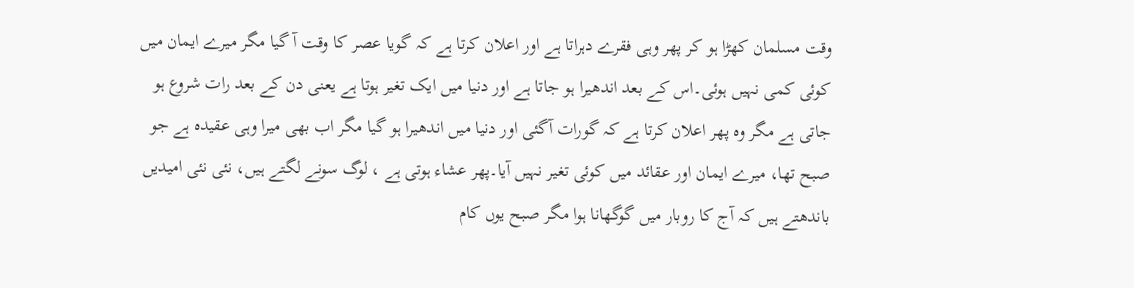وقت مسلمان کھڑا ہو کر پھر وہی فقرے دہراتا ہے اور اعلان کرتا ہے کہ گویا عصر کا وقت آ گیا مگر میرے ایمان میں کوئی کمی نہیں ہوئی۔اس کے بعد اندھیرا ہو جاتا ہے اور دنیا میں ایک تغیر ہوتا ہے یعنی دن کے بعد رات شروع ہو جاتی ہے مگر وہ پھر اعلان کرتا ہے کہ گورات آگئی اور دنیا میں اندھیرا ہو گیا مگر اب بھی میرا وہی عقیدہ ہے جو صبح تھا، میرے ایمان اور عقائد میں کوئی تغیر نہیں آیا۔پھر عشاء ہوتی ہے ، لوگ سونے لگتے ہیں، نئی نئی امیدیں باندھتے ہیں کہ آج کا روبار میں گوگھانا ہوا مگر صبح یوں کام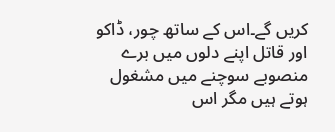کریں گے۔اس کے ساتھ چور، ڈاکو اور قاتل اپنے دلوں میں برے منصوبے سوچنے میں مشغول ہوتے ہیں مگر اس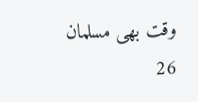وقت بھی مسلمان 26